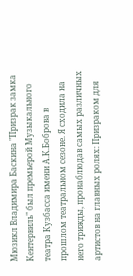Мюзикл Владимира Баскина "Призрак замка Кентервиль" был премьерой Музыкального театра Кузбасса имени А.К.Боброва в прошлом театральном сезоне. Я сходила на него трижды, пронаблюдав самых различных артистов на главных ролях: Призраком для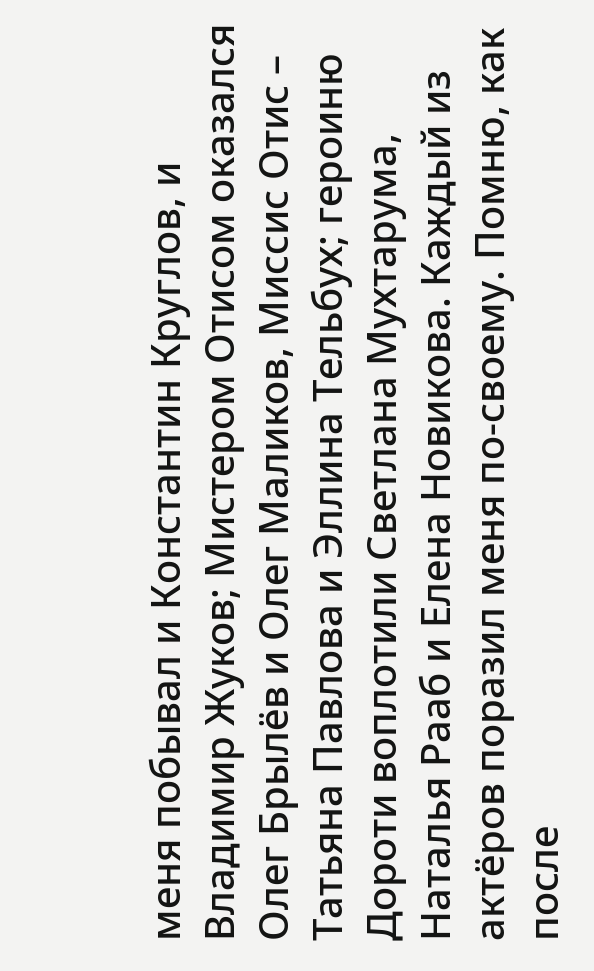меня побывал и Константин Круглов, и Владимир Жуков; Мистером Отисом оказался Олег Брылёв и Олег Маликов, Миссис Отис – Татьяна Павлова и Эллина Тельбух; героиню Дороти воплотили Светлана Мухтарума, Наталья Рааб и Елена Новикова. Каждый из актёров поразил меня по-своему. Помню, как после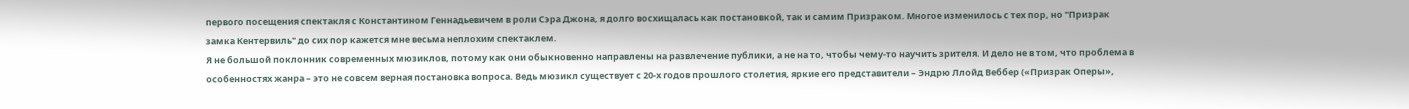первого посещения спектакля с Константином Геннадьевичем в роли Сэра Джона, я долго восхищалась как постановкой, так и самим Призраком. Многое изменилось с тех пор, но "Призрак замка Кентервиль" до сих пор кажется мне весьма неплохим спектаклем.
Я не большой поклонник современных мюзиклов, потому как они обыкновенно направлены на развлечение публики, а не на то, чтобы чему-то научить зрителя. И дело не в том, что проблема в особенностях жанра – это не совсем верная постановка вопроса. Ведь мюзикл существует с 20-х годов прошлого столетия, яркие его представители – Эндрю Ллойд Веббер («Призрак Оперы»,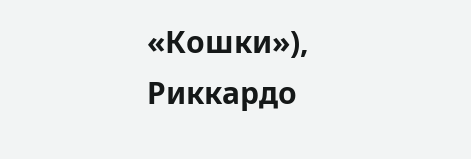«Кошки»), Риккардо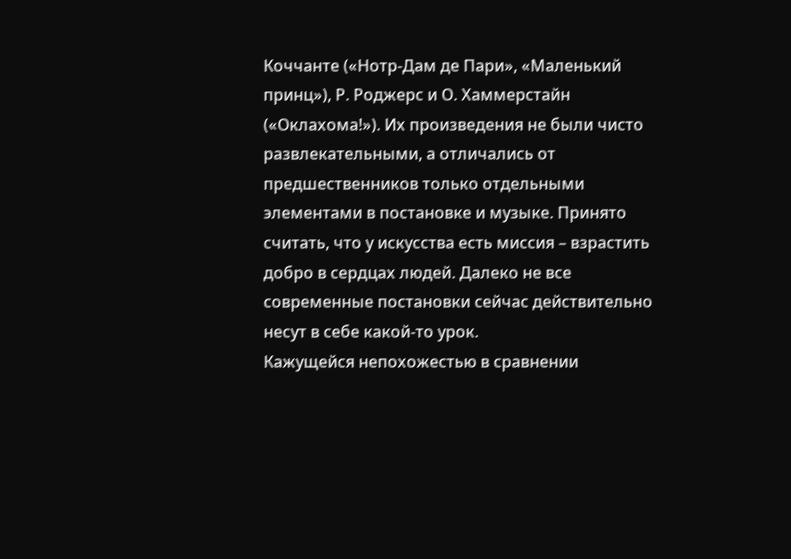Коччанте («Нотр-Дам де Пари», «Маленький принц»), Р. Роджерс и О. Хаммерстайн («Оклахома!»). Их произведения не были чисто развлекательными, а отличались от предшественников только отдельными элементами в постановке и музыке. Принято считать, что у искусства есть миссия – взрастить добро в сердцах людей. Далеко не все современные постановки сейчас действительно несут в себе какой-то урок.
Кажущейся непохожестью в сравнении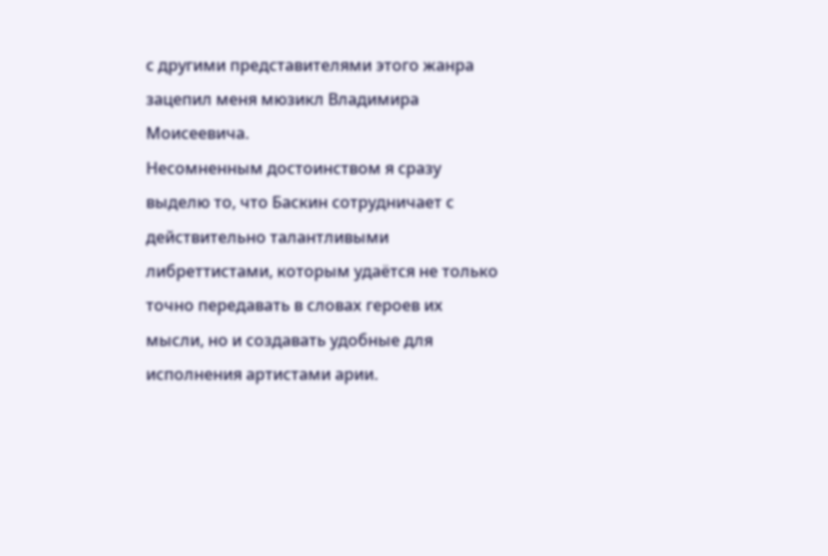с другими представителями этого жанра зацепил меня мюзикл Владимира Моисеевича.
Несомненным достоинством я сразу выделю то, что Баскин сотрудничает с действительно талантливыми либреттистами, которым удаётся не только точно передавать в словах героев их мысли, но и создавать удобные для исполнения артистами арии.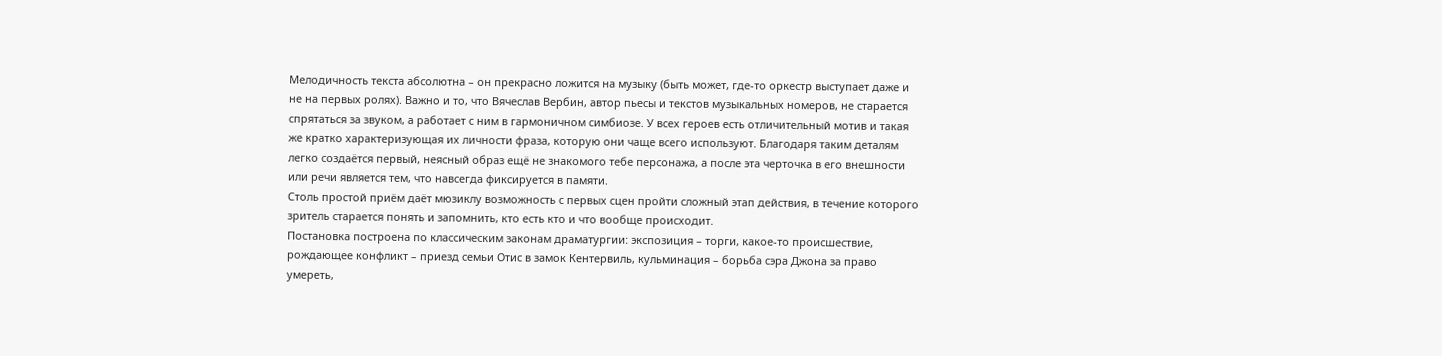Мелодичность текста абсолютна – он прекрасно ложится на музыку (быть может, где-то оркестр выступает даже и не на первых ролях). Важно и то, что Вячеслав Вербин, автор пьесы и текстов музыкальных номеров, не старается спрятаться за звуком, а работает с ним в гармоничном симбиозе. У всех героев есть отличительный мотив и такая же кратко характеризующая их личности фраза, которую они чаще всего используют. Благодаря таким деталям легко создаётся первый, неясный образ ещё не знакомого тебе персонажа, а после эта черточка в его внешности или речи является тем, что навсегда фиксируется в памяти.
Столь простой приём даёт мюзиклу возможность с первых сцен пройти сложный этап действия, в течение которого зритель старается понять и запомнить, кто есть кто и что вообще происходит.
Постановка построена по классическим законам драматургии: экспозиция – торги, какое-то происшествие, рождающее конфликт – приезд семьи Отис в замок Кентервиль, кульминация – борьба сэра Джона за право умереть,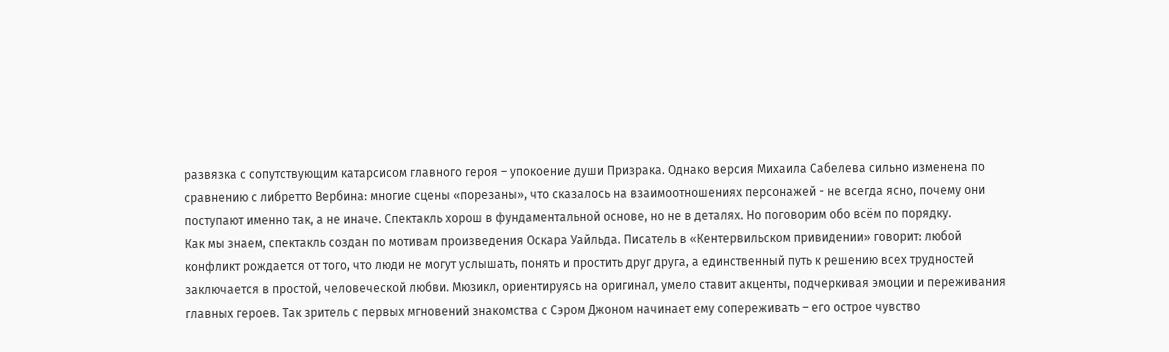развязка с сопутствующим катарсисом главного героя – упокоение души Призрака. Однако версия Михаила Сабелева сильно изменена по сравнению с либретто Вербина: многие сцены «порезаны», что сказалось на взаимоотношениях персонажей - не всегда ясно, почему они поступают именно так, а не иначе. Спектакль хорош в фундаментальной основе, но не в деталях. Но поговорим обо всём по порядку.
Как мы знаем, спектакль создан по мотивам произведения Оскара Уайльда. Писатель в «Кентервильском привидении» говорит: любой конфликт рождается от того, что люди не могут услышать, понять и простить друг друга, а единственный путь к решению всех трудностей заключается в простой, человеческой любви. Мюзикл, ориентируясь на оригинал, умело ставит акценты, подчеркивая эмоции и переживания главных героев. Так зритель с первых мгновений знакомства с Сэром Джоном начинает ему сопереживать – его острое чувство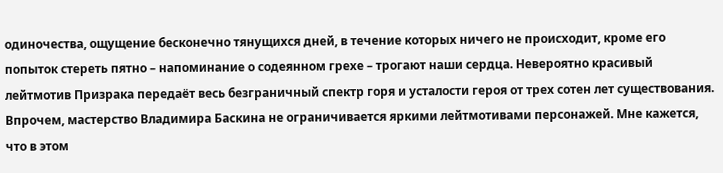одиночества, ощущение бесконечно тянущихся дней, в течение которых ничего не происходит, кроме его попыток стереть пятно – напоминание о содеянном грехе – трогают наши сердца. Невероятно красивый лейтмотив Призрака передаёт весь безграничный спектр горя и усталости героя от трех сотен лет существования.
Впрочем, мастерство Владимира Баскина не ограничивается яркими лейтмотивами персонажей. Мне кажется, что в этом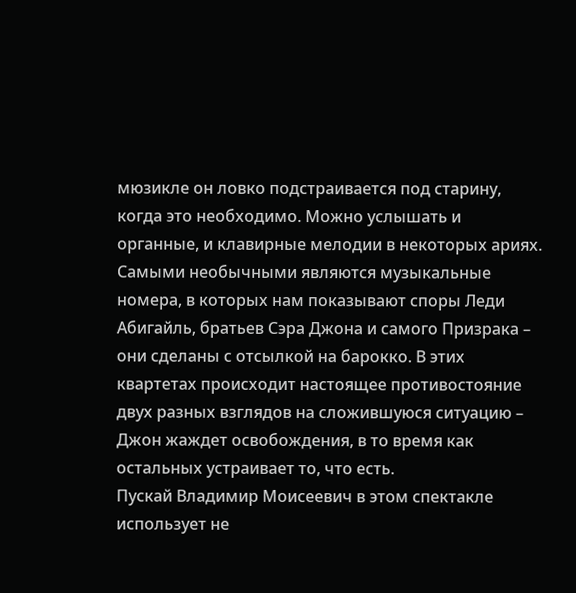мюзикле он ловко подстраивается под старину, когда это необходимо. Можно услышать и органные, и клавирные мелодии в некоторых ариях. Самыми необычными являются музыкальные номера, в которых нам показывают споры Леди Абигайль, братьев Сэра Джона и самого Призрака – они сделаны с отсылкой на барокко. В этих квартетах происходит настоящее противостояние двух разных взглядов на сложившуюся ситуацию – Джон жаждет освобождения, в то время как остальных устраивает то, что есть.
Пускай Владимир Моисеевич в этом спектакле использует не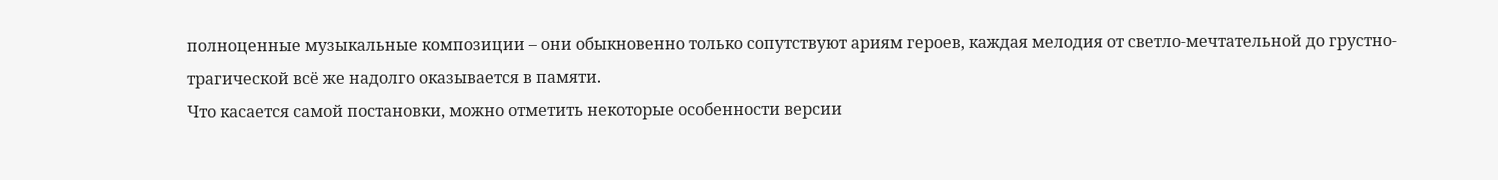полноценные музыкальные композиции – они обыкновенно только сопутствуют ариям героев, каждая мелодия от светло-мечтательной до грустно-трагической всё же надолго оказывается в памяти.
Что касается самой постановки, можно отметить некоторые особенности версии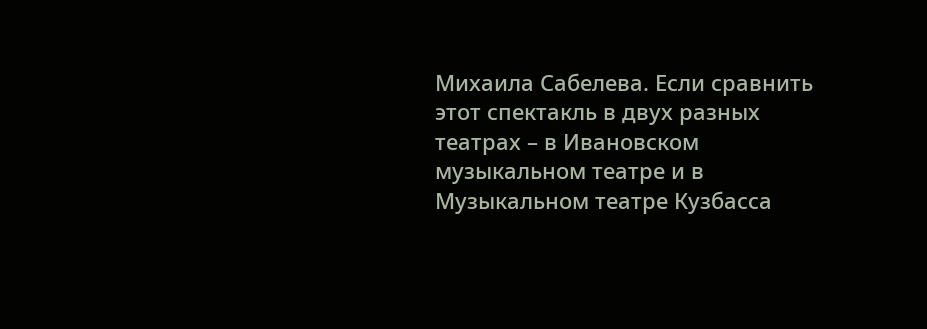Михаила Сабелева. Если сравнить этот спектакль в двух разных театрах – в Ивановском музыкальном театре и в Музыкальном театре Кузбасса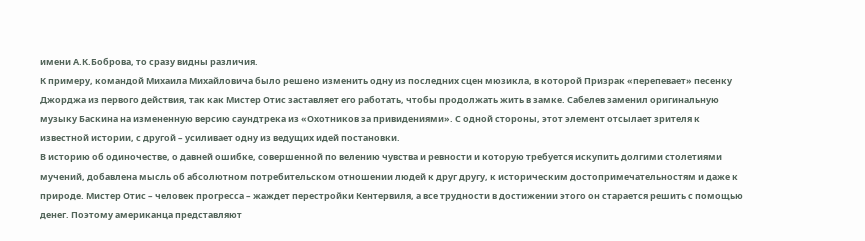имени А.К.Боброва, то сразу видны различия.
К примеру, командой Михаила Михайловича было решено изменить одну из последних сцен мюзикла, в которой Призрак «перепевает» песенку Джорджа из первого действия, так как Мистер Отис заставляет его работать, чтобы продолжать жить в замке. Сабелев заменил оригинальную музыку Баскина на измененную версию саундтрека из «Охотников за привидениями». С одной стороны, этот элемент отсылает зрителя к известной истории, с другой – усиливает одну из ведущих идей постановки.
В историю об одиночестве, о давней ошибке, совершенной по велению чувства и ревности и которую требуется искупить долгими столетиями мучений, добавлена мысль об абсолютном потребительском отношении людей к друг другу, к историческим достопримечательностям и даже к природе. Мистер Отис – человек прогресса – жаждет перестройки Кентервиля, а все трудности в достижении этого он старается решить с помощью денег. Поэтому американца представляют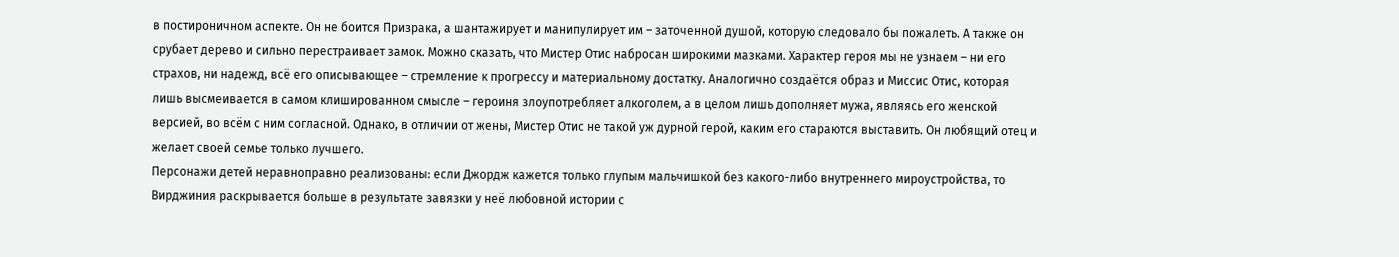в постироничном аспекте. Он не боится Призрака, а шантажирует и манипулирует им – заточенной душой, которую следовало бы пожалеть. А также он срубает дерево и сильно перестраивает замок. Можно сказать, что Мистер Отис набросан широкими мазками. Характер героя мы не узнаем – ни его страхов, ни надежд, всё его описывающее – стремление к прогрессу и материальному достатку. Аналогично создаётся образ и Миссис Отис, которая лишь высмеивается в самом клишированном смысле – героиня злоупотребляет алкоголем, а в целом лишь дополняет мужа, являясь его женской версией, во всём с ним согласной. Однако, в отличии от жены, Мистер Отис не такой уж дурной герой, каким его стараются выставить. Он любящий отец и желает своей семье только лучшего.
Персонажи детей неравноправно реализованы: если Джордж кажется только глупым мальчишкой без какого-либо внутреннего мироустройства, то Вирджиния раскрывается больше в результате завязки у неё любовной истории с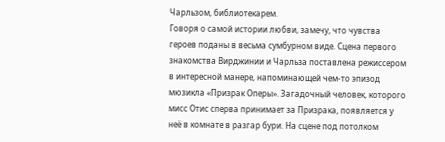Чарльзом, библиотекарем.
Говоря о самой истории любви, замечу, что чувства героев поданы в весьма сумбурном виде. Сцена первого знакомства Вирджинии и Чарльза поставлена режиссером в интересной манере, напоминающей чем-то эпизод мюзикла «Призрак Оперы». Загадочный человек, которого мисс Отис сперва принимает за Призрака, появляется у неё в комнате в разгар бури. На сцене под потолком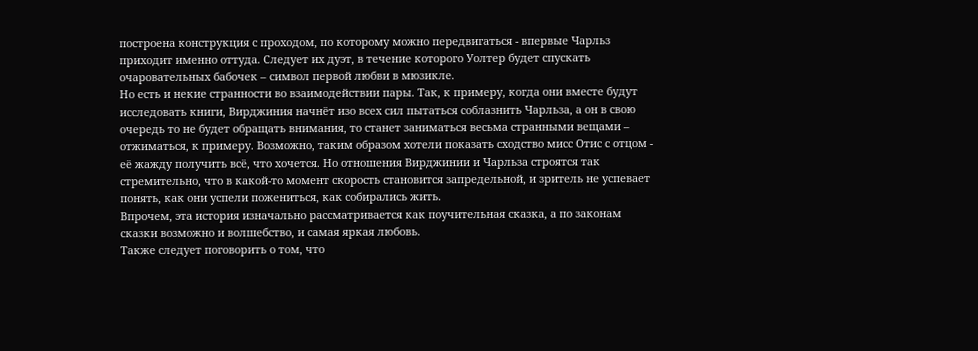построена конструкция с проходом, по которому можно передвигаться - впервые Чарльз приходит именно оттуда. Следует их дуэт, в течение которого Уолтер будет спускать очаровательных бабочек – символ первой любви в мюзикле.
Но есть и некие странности во взаимодействии пары. Так, к примеру, когда они вместе будут исследовать книги, Вирджиния начнёт изо всех сил пытаться соблазнить Чарльза, а он в свою очередь то не будет обращать внимания, то станет заниматься весьма странными вещами – отжиматься, к примеру. Возможно, таким образом хотели показать сходство мисс Отис с отцом - её жажду получить всё, что хочется. Но отношения Вирджинии и Чарльза строятся так стремительно, что в какой-то момент скорость становится запредельной, и зритель не успевает понять, как они успели пожениться, как собирались жить.
Впрочем, эта история изначально рассматривается как поучительная сказка, а по законам сказки возможно и волшебство, и самая яркая любовь.
Также следует поговорить о том, что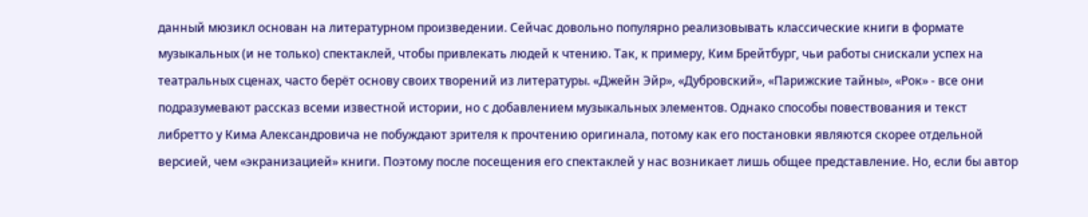данный мюзикл основан на литературном произведении. Сейчас довольно популярно реализовывать классические книги в формате музыкальных (и не только) спектаклей, чтобы привлекать людей к чтению. Так, к примеру, Ким Брейтбург, чьи работы снискали успех на театральных сценах, часто берёт основу своих творений из литературы. «Джейн Эйр», «Дубровский», «Парижские тайны», «Рок» - все они подразумевают рассказ всеми известной истории, но с добавлением музыкальных элементов. Однако способы повествования и текст либретто у Кима Александровича не побуждают зрителя к прочтению оригинала, потому как его постановки являются скорее отдельной версией, чем «экранизацией» книги. Поэтому после посещения его спектаклей у нас возникает лишь общее представление. Но, если бы автор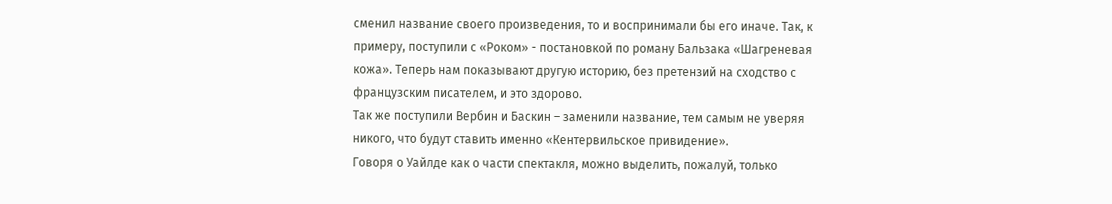сменил название своего произведения, то и воспринимали бы его иначе. Так, к примеру, поступили с «Роком» - постановкой по роману Бальзака «Шагреневая кожа». Теперь нам показывают другую историю, без претензий на сходство с французским писателем, и это здорово.
Так же поступили Вербин и Баскин – заменили название, тем самым не уверяя никого, что будут ставить именно «Кентервильское привидение».
Говоря о Уайлде как о части спектакля, можно выделить, пожалуй, только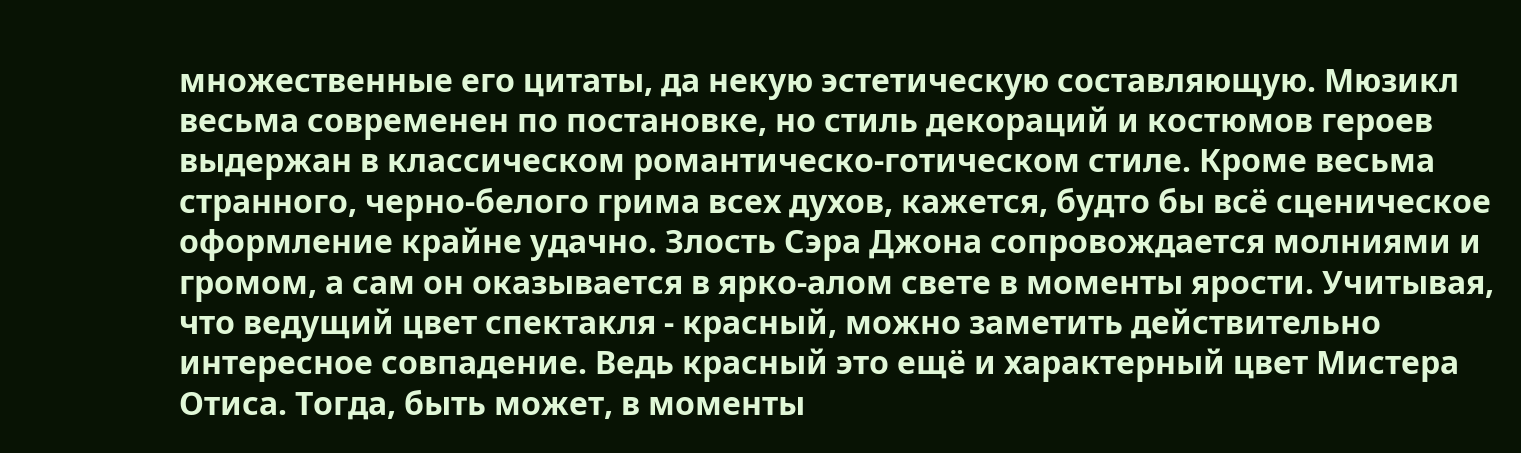множественные его цитаты, да некую эстетическую составляющую. Мюзикл весьма современен по постановке, но стиль декораций и костюмов героев выдержан в классическом романтическо-готическом стиле. Кроме весьма странного, черно-белого грима всех духов, кажется, будто бы всё сценическое оформление крайне удачно. Злость Сэра Джона сопровождается молниями и громом, а сам он оказывается в ярко-алом свете в моменты ярости. Учитывая, что ведущий цвет спектакля - красный, можно заметить действительно интересное совпадение. Ведь красный это ещё и характерный цвет Мистера Отиса. Тогда, быть может, в моменты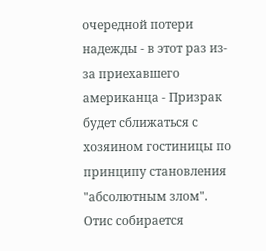очередной потери надежды - в этот раз из-за приехавшего американца - Призрак будет сближаться с хозяином гостиницы по принципу становления "абсолютным злом". Отис собирается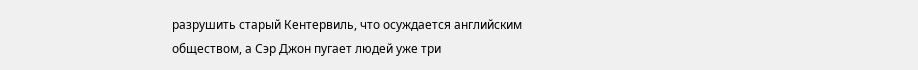разрушить старый Кентервиль, что осуждается английским обществом, а Сэр Джон пугает людей уже три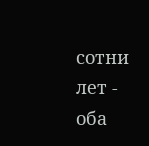сотни лет - оба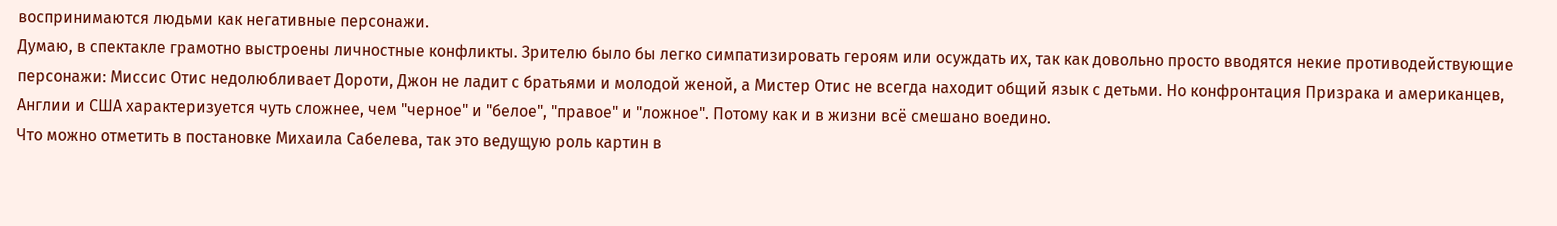воспринимаются людьми как негативные персонажи.
Думаю, в спектакле грамотно выстроены личностные конфликты. Зрителю было бы легко симпатизировать героям или осуждать их, так как довольно просто вводятся некие противодействующие персонажи: Миссис Отис недолюбливает Дороти, Джон не ладит с братьями и молодой женой, а Мистер Отис не всегда находит общий язык с детьми. Но конфронтация Призрака и американцев, Англии и США характеризуется чуть сложнее, чем "черное" и "белое", "правое" и "ложное". Потому как и в жизни всё смешано воедино.
Что можно отметить в постановке Михаила Сабелева, так это ведущую роль картин в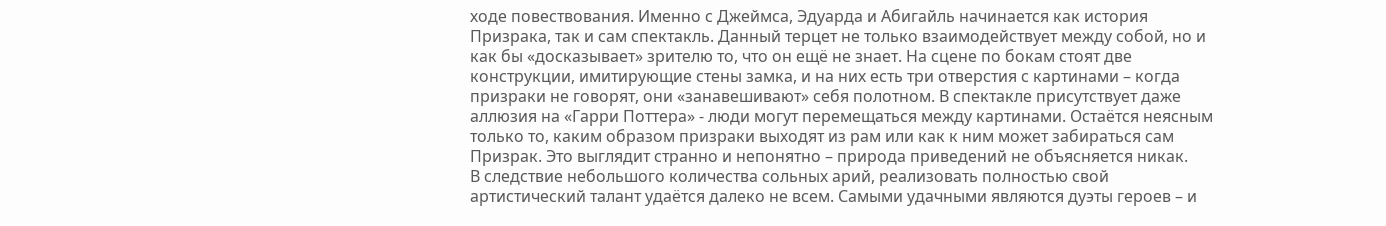ходе повествования. Именно с Джеймса, Эдуарда и Абигайль начинается как история Призрака, так и сам спектакль. Данный терцет не только взаимодействует между собой, но и как бы «досказывает» зрителю то, что он ещё не знает. На сцене по бокам стоят две конструкции, имитирующие стены замка, и на них есть три отверстия с картинами – когда призраки не говорят, они «занавешивают» себя полотном. В спектакле присутствует даже аллюзия на «Гарри Поттера» - люди могут перемещаться между картинами. Остаётся неясным только то, каким образом призраки выходят из рам или как к ним может забираться сам Призрак. Это выглядит странно и непонятно – природа приведений не объясняется никак.
В следствие небольшого количества сольных арий, реализовать полностью свой артистический талант удаётся далеко не всем. Самыми удачными являются дуэты героев – и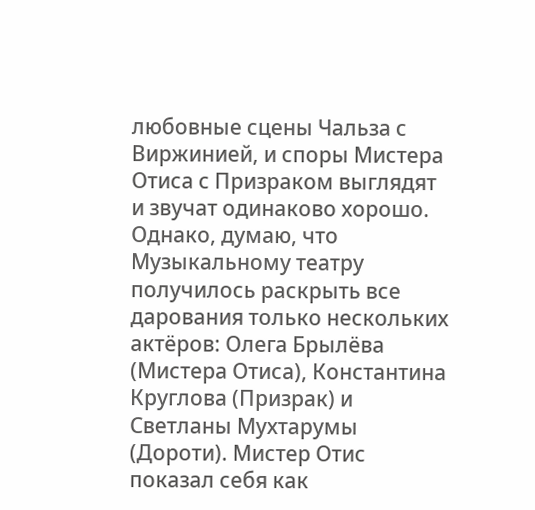любовные сцены Чальза с Виржинией, и споры Мистера Отиса с Призраком выглядят и звучат одинаково хорошо. Однако, думаю, что Музыкальному театру получилось раскрыть все дарования только нескольких актёров: Олега Брылёва (Мистера Отиса), Константина Круглова (Призрак) и Светланы Мухтарумы (Дороти). Мистер Отис показал себя как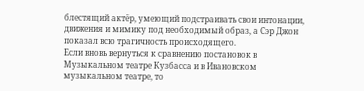блестящий актёр, умеющий подстраивать свои интонации, движения и мимику под необходимый образ, а Сэр Джон показал всю трагичность происходящего.
Если вновь вернуться к сравнению постановок в Музыкальном театре Кузбасса и в Ивановском музыкальном театре, то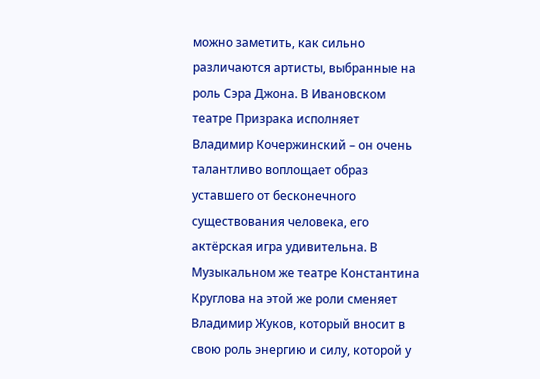можно заметить, как сильно различаются артисты, выбранные на роль Сэра Джона. В Ивановском театре Призрака исполняет Владимир Кочержинский – он очень талантливо воплощает образ уставшего от бесконечного существования человека, его актёрская игра удивительна. В Музыкальном же театре Константина Круглова на этой же роли сменяет Владимир Жуков, который вносит в свою роль энергию и силу, которой у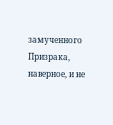замученного Призрака, наверное, и не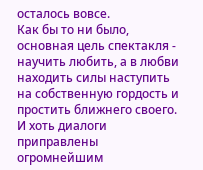осталось вовсе.
Как бы то ни было, основная цель спектакля - научить любить, а в любви находить силы наступить на собственную гордость и простить ближнего своего.
И хоть диалоги приправлены огромнейшим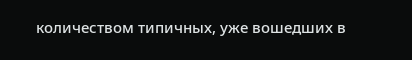количеством типичных, уже вошедших в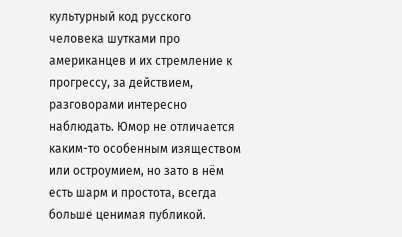культурный код русского человека шутками про американцев и их стремление к прогрессу, за действием, разговорами интересно наблюдать. Юмор не отличается каким-то особенным изяществом или остроумием, но зато в нём есть шарм и простота, всегда больше ценимая публикой.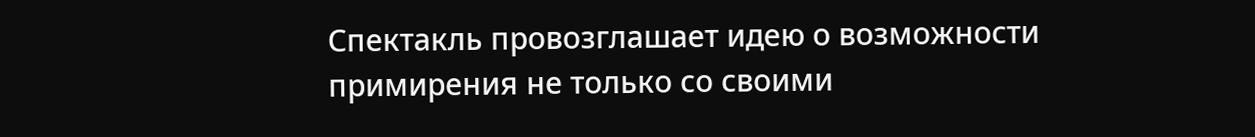Спектакль провозглашает идею о возможности примирения не только со своими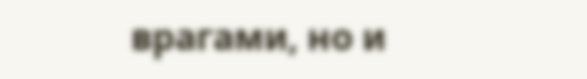врагами, но и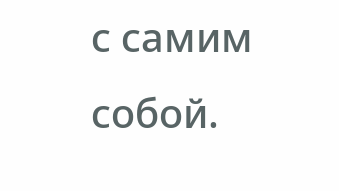с самим собой.